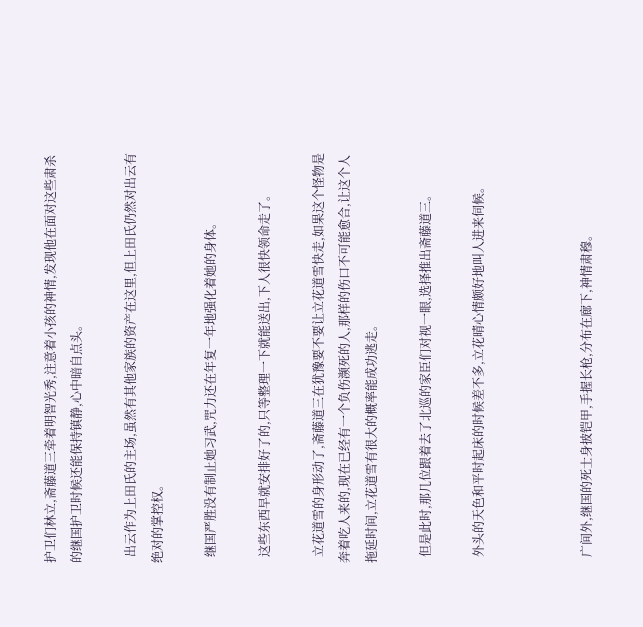护卫们林立,斋藤道三牵着明智光秀,注意着小孩的神情,发现他在面对这些肃杀的继国护卫时候还能保持镇静,心中暗自点头。

  出云作为上田氏的主场,虽然有其他家族的资产在这里,但上田氏仍然对出云有绝对的掌控权。

  继国严胜没有制止她习武,咒力还在年复一年地强化着她的身体。

  这些东西早就安排好了的,只等整理一下就能送出,下人很快领命走了。

  立花道雪的身形动了,斋藤道三在犹豫要不要让立花道雪快走,如果这个怪物是奔着吃人来的,现在已经有一个负伤濒死的人,那样的伤口不可能愈合,让这个人拖延时间,立花道雪有很大的概率能成功逃走。

  但是此时,那几位跟着去了北巡的家臣们对视一眼,选择推出斋藤道三。

  外头的天色和平时起床的时候差不多,立花晴心情颇好地叫人进来伺候。



  广间外,继国的死士身披铠甲,手握长枪,分布在廊下,神情肃穆。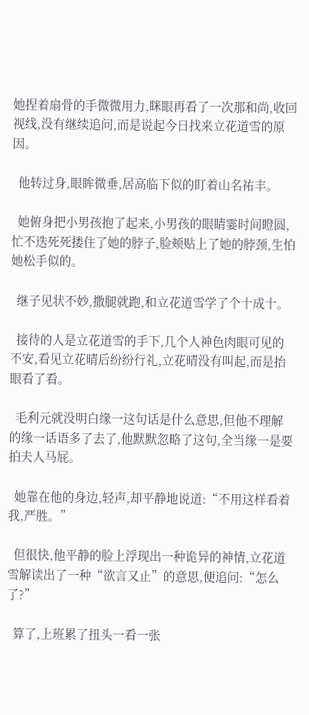她捏着扇骨的手微微用力,眯眼再看了一次那和尚,收回视线,没有继续追问,而是说起今日找来立花道雪的原因。

  他转过身,眼眸微垂,居高临下似的盯着山名祐丰。

  她俯身把小男孩抱了起来,小男孩的眼睛霎时间瞪圆,忙不迭死死搂住了她的脖子,脸颊贴上了她的脖颈,生怕她松手似的。

  继子见状不妙,撒腿就跑,和立花道雪学了个十成十。

  接待的人是立花道雪的手下,几个人神色肉眼可见的不安,看见立花晴后纷纷行礼,立花晴没有叫起,而是抬眼看了看。

  毛利元就没明白缘一这句话是什么意思,但他不理解的缘一话语多了去了,他默默忽略了这句,全当缘一是要拍夫人马屁。

  她靠在他的身边,轻声,却平静地说道:“不用这样看着我,严胜。”

  但很快,他平静的脸上浮现出一种诡异的神情,立花道雪解读出了一种“欲言又止”的意思,便追问:“怎么了?”

  算了,上班累了扭头一看一张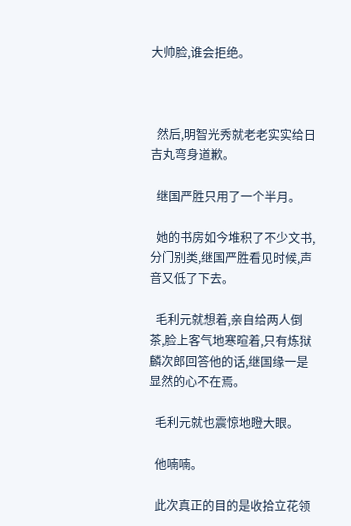大帅脸,谁会拒绝。



  然后,明智光秀就老老实实给日吉丸弯身道歉。

  继国严胜只用了一个半月。

  她的书房如今堆积了不少文书,分门别类,继国严胜看见时候,声音又低了下去。

  毛利元就想着,亲自给两人倒茶,脸上客气地寒暄着,只有炼狱麟次郎回答他的话,继国缘一是显然的心不在焉。

  毛利元就也震惊地瞪大眼。

  他喃喃。

  此次真正的目的是收拾立花领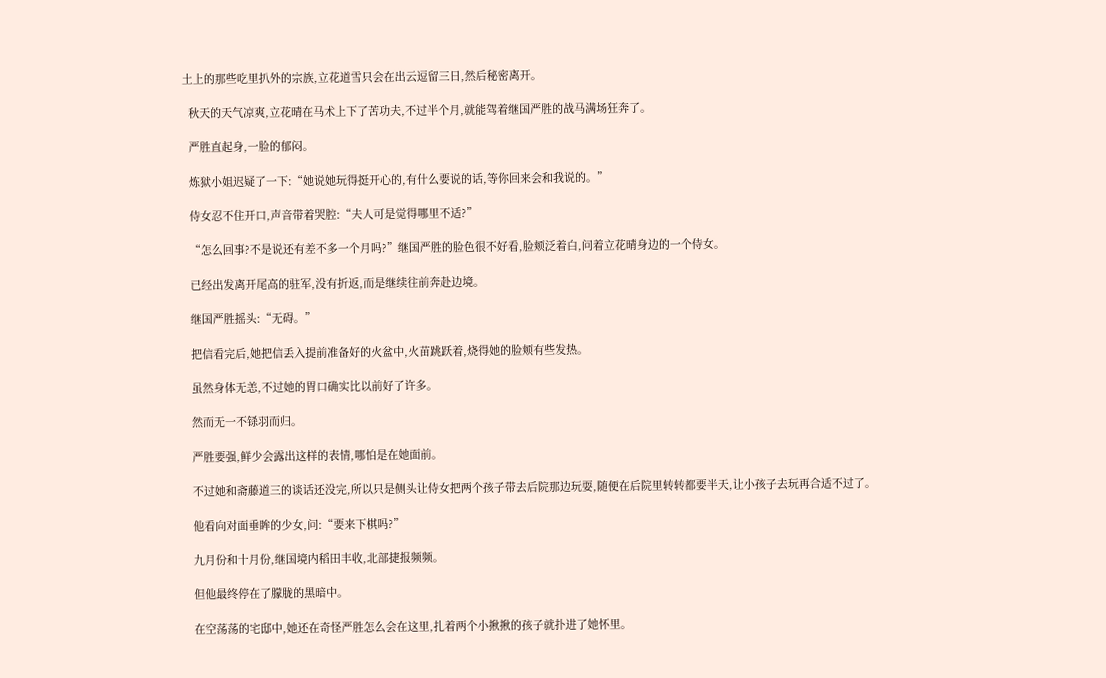土上的那些吃里扒外的宗族,立花道雪只会在出云逗留三日,然后秘密离开。

  秋天的天气凉爽,立花晴在马术上下了苦功夫,不过半个月,就能驾着继国严胜的战马满场狂奔了。

  严胜直起身,一脸的郁闷。

  炼狱小姐迟疑了一下:“她说她玩得挺开心的,有什么要说的话,等你回来会和我说的。”

  侍女忍不住开口,声音带着哭腔:“夫人可是觉得哪里不适?”

  “怎么回事?不是说还有差不多一个月吗?”继国严胜的脸色很不好看,脸颊泛着白,问着立花晴身边的一个侍女。

  已经出发离开尾高的驻军,没有折返,而是继续往前奔赴边境。

  继国严胜摇头:“无碍。”

  把信看完后,她把信丢入提前准备好的火盆中,火苗跳跃着,烧得她的脸颊有些发热。

  虽然身体无恙,不过她的胃口确实比以前好了许多。

  然而无一不铩羽而归。

  严胜要强,鲜少会露出这样的表情,哪怕是在她面前。

  不过她和斋藤道三的谈话还没完,所以只是侧头让侍女把两个孩子带去后院那边玩耍,随便在后院里转转都要半天,让小孩子去玩再合适不过了。

  他看向对面垂眸的少女,问:“要来下棋吗?”

  九月份和十月份,继国境内稻田丰收,北部捷报频频。

  但他最终停在了朦胧的黑暗中。

  在空荡荡的宅邸中,她还在奇怪严胜怎么会在这里,扎着两个小揪揪的孩子就扑进了她怀里。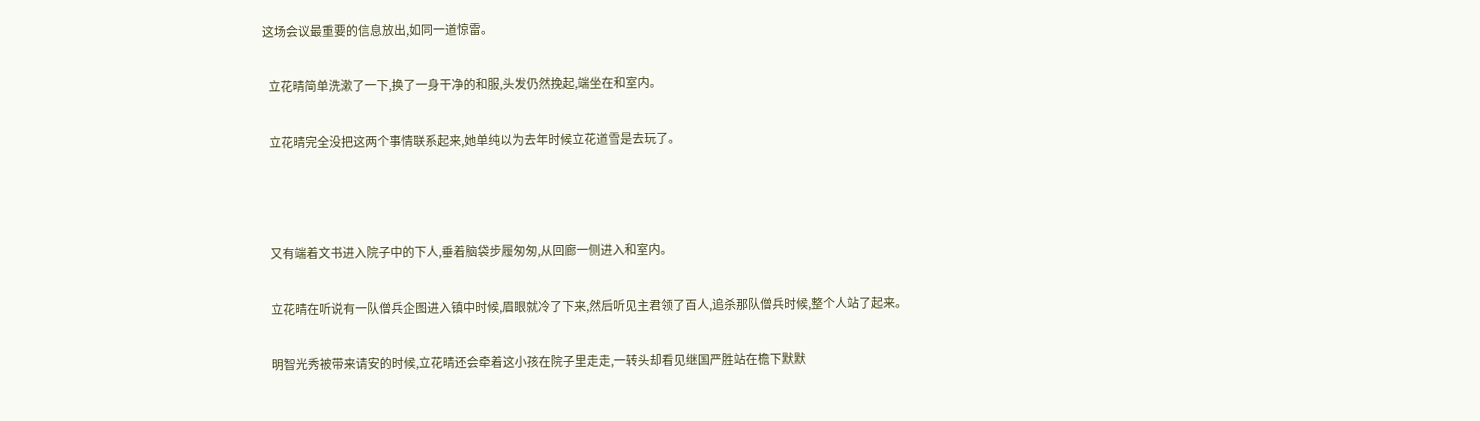这场会议最重要的信息放出,如同一道惊雷。

  立花晴简单洗漱了一下,换了一身干净的和服,头发仍然挽起,端坐在和室内。

  立花晴完全没把这两个事情联系起来,她单纯以为去年时候立花道雪是去玩了。



  又有端着文书进入院子中的下人,垂着脑袋步履匆匆,从回廊一侧进入和室内。

  立花晴在听说有一队僧兵企图进入镇中时候,眉眼就冷了下来,然后听见主君领了百人,追杀那队僧兵时候,整个人站了起来。

  明智光秀被带来请安的时候,立花晴还会牵着这小孩在院子里走走,一转头却看见继国严胜站在檐下默默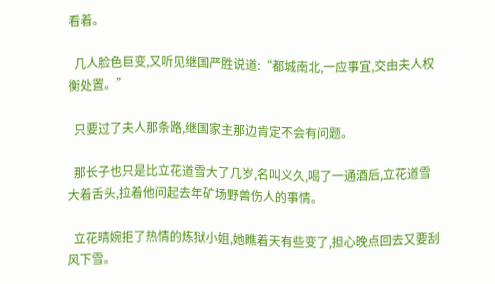看着。

  几人脸色巨变,又听见继国严胜说道:“都城南北,一应事宜,交由夫人权衡处置。”

  只要过了夫人那条路,继国家主那边肯定不会有问题。

  那长子也只是比立花道雪大了几岁,名叫义久,喝了一通酒后,立花道雪大着舌头,拉着他问起去年矿场野兽伤人的事情。

  立花晴婉拒了热情的炼狱小姐,她瞧着天有些变了,担心晚点回去又要刮风下雪。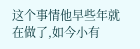这个事情他早些年就在做了,如今小有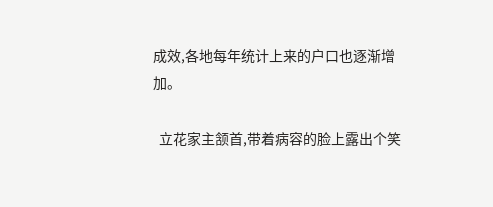成效,各地每年统计上来的户口也逐渐增加。

  立花家主颔首,带着病容的脸上露出个笑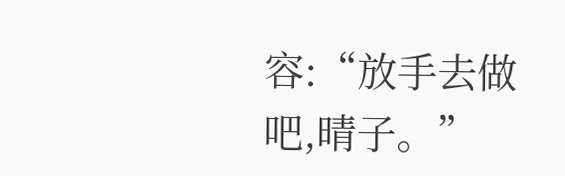容:“放手去做吧,晴子。”